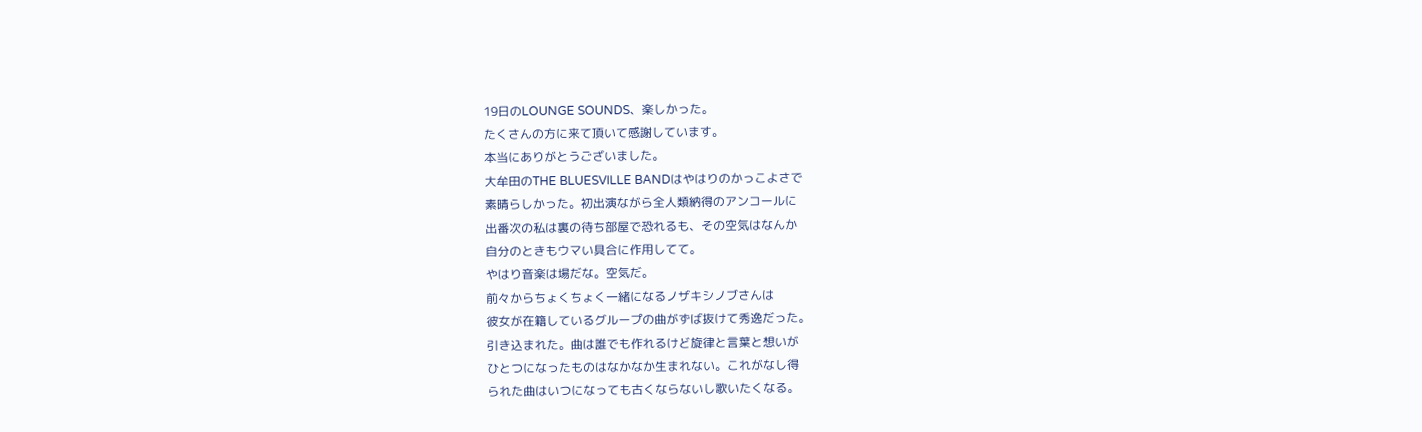19日のLOUNGE SOUNDS、楽しかった。
たくさんの方に来て頂いて感謝しています。
本当にありがとうございました。
大牟田のTHE BLUESVILLE BANDはやはりのかっこよさで
素晴らしかった。初出演ながら全人類納得のアンコールに
出番次の私は裏の待ち部屋で恐れるも、その空気はなんか
自分のときもウマい具合に作用してて。
やはり音楽は場だな。空気だ。
前々からちょくちょく一緒になるノザキシノブさんは
彼女が在籍しているグループの曲がずば抜けて秀逸だった。
引き込まれた。曲は誰でも作れるけど旋律と言葉と想いが
ひとつになったものはなかなか生まれない。これがなし得
られた曲はいつになっても古くならないし歌いたくなる。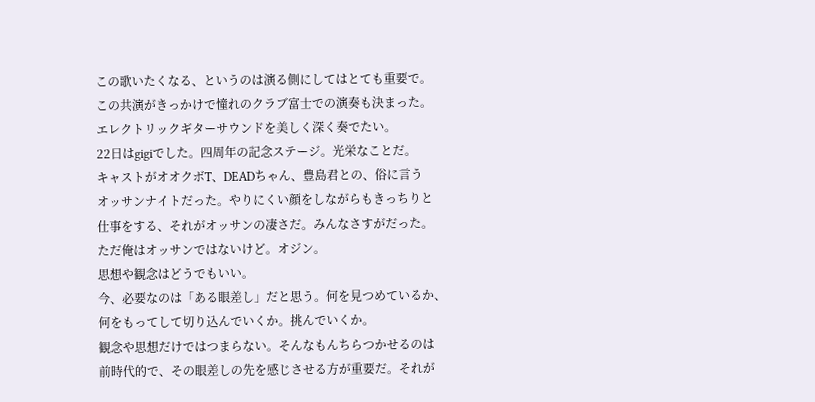この歌いたくなる、というのは演る側にしてはとても重要で。
この共演がきっかけで憧れのクラブ富士での演奏も決まった。
エレクトリックギターサウンドを美しく深く奏でたい。
22日はgigiでした。四周年の記念ステージ。光栄なことだ。
キャストがオオクボT、DEADちゃん、豊島君との、俗に言う
オッサンナイトだった。やりにくい顔をしながらもきっちりと
仕事をする、それがオッサンの凄さだ。みんなさすがだった。
ただ俺はオッサンではないけど。オジン。
思想や観念はどうでもいい。
今、必要なのは「ある眼差し」だと思う。何を見つめているか、
何をもってして切り込んでいくか。挑んでいくか。
観念や思想だけではつまらない。そんなもんちらつかせるのは
前時代的で、その眼差しの先を感じさせる方が重要だ。それが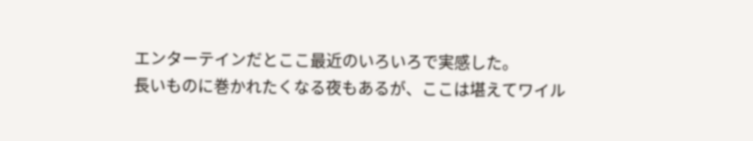エンターテインだとここ最近のいろいろで実感した。
長いものに巻かれたくなる夜もあるが、ここは堪えてワイル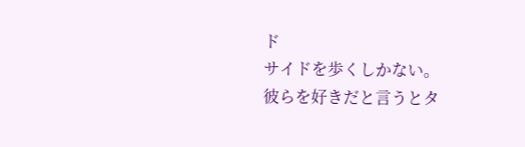ド
サイドを歩くしかない。
彼らを好きだと言うとタ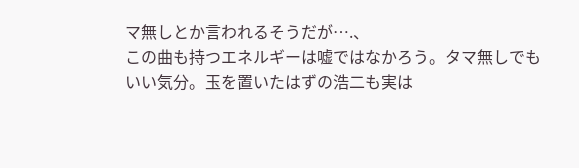マ無しとか言われるそうだが….、
この曲も持つエネルギーは嘘ではなかろう。タマ無しでも
いい気分。玉を置いたはずの浩二も実は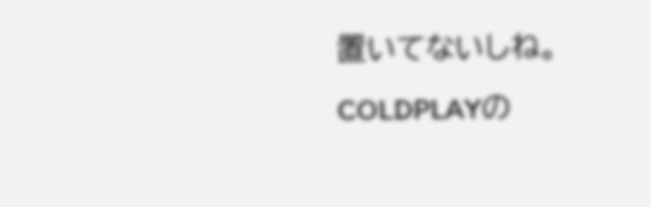置いてないしね。
COLDPLAYの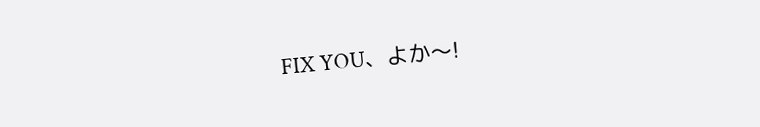FIX YOU、よか〜!